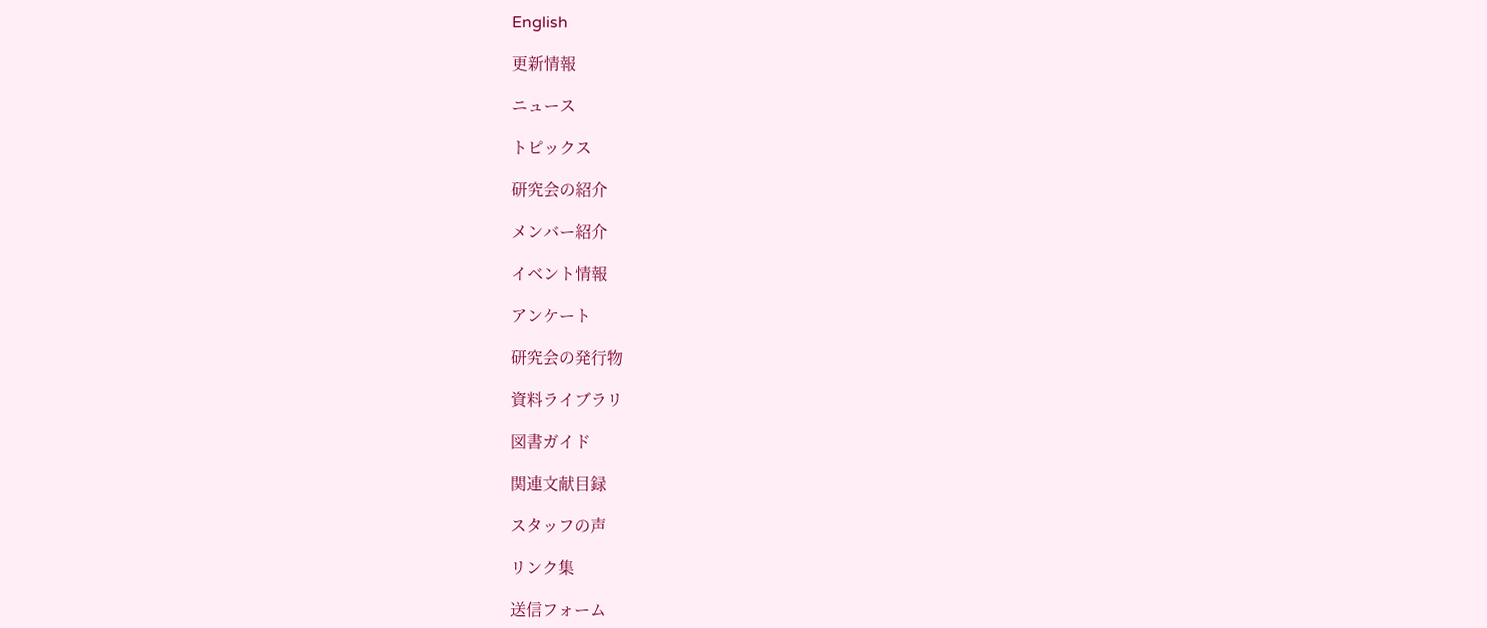English

更新情報

ニュース

トピックス

研究会の紹介

メンバー紹介

イベント情報

アンケート

研究会の発行物

資料ライブラリ

図書ガイド

関連文献目録

スタッフの声

リンク集

送信フォーム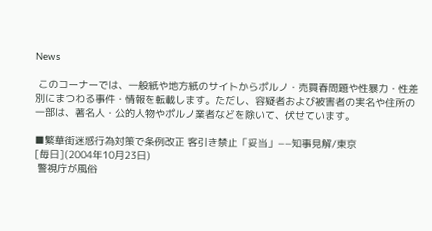News

 このコーナーでは、一般紙や地方紙のサイトからポルノ・売買春問題や性暴力・性差別にまつわる事件・情報を転載します。ただし、容疑者および被害者の実名や住所の一部は、著名人・公的人物やポルノ業者などを除いて、伏せています。

■繁華街迷惑行為対策で条例改正 客引き禁止「妥当」−−知事見解/東京
[毎日](2004年10月23日)
 警視庁が風俗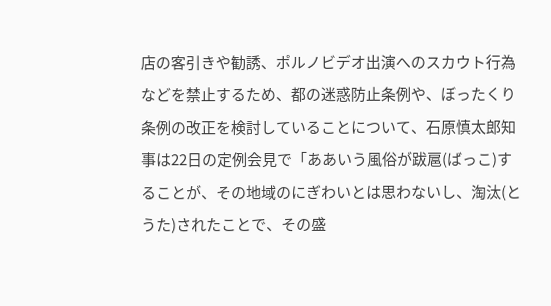店の客引きや勧誘、ポルノビデオ出演へのスカウト行為などを禁止するため、都の迷惑防止条例や、ぼったくり条例の改正を検討していることについて、石原慎太郎知事は22日の定例会見で「ああいう風俗が跋扈(ばっこ)することが、その地域のにぎわいとは思わないし、淘汰(とうた)されたことで、その盛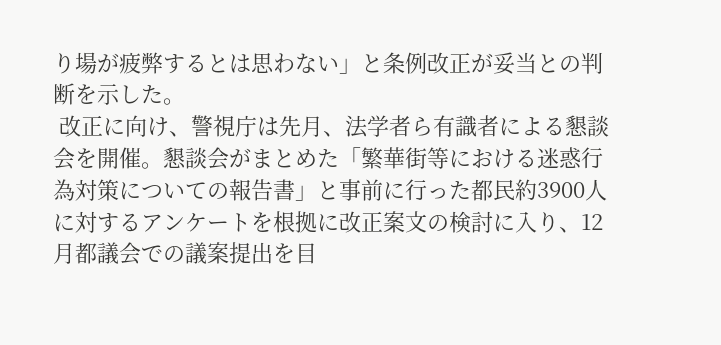り場が疲弊するとは思わない」と条例改正が妥当との判断を示した。
 改正に向け、警視庁は先月、法学者ら有識者による懇談会を開催。懇談会がまとめた「繁華街等における迷惑行為対策についての報告書」と事前に行った都民約3900人に対するアンケートを根拠に改正案文の検討に入り、12月都議会での議案提出を目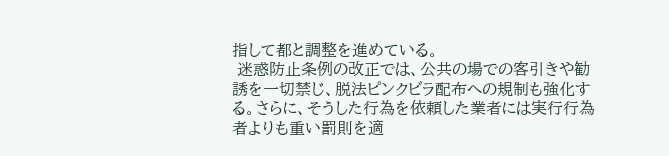指して都と調整を進めている。
 迷惑防止条例の改正では、公共の場での客引きや勧誘を一切禁じ、脱法ピンクビラ配布への規制も強化する。さらに、そうした行為を依頼した業者には実行行為者よりも重い罰則を適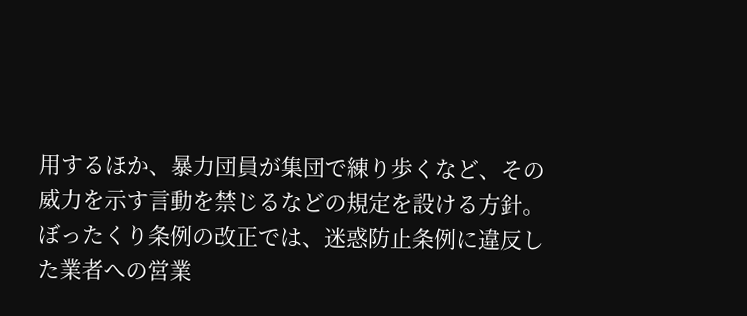用するほか、暴力団員が集団で練り歩くなど、その威力を示す言動を禁じるなどの規定を設ける方針。ぼったくり条例の改正では、迷惑防止条例に違反した業者への営業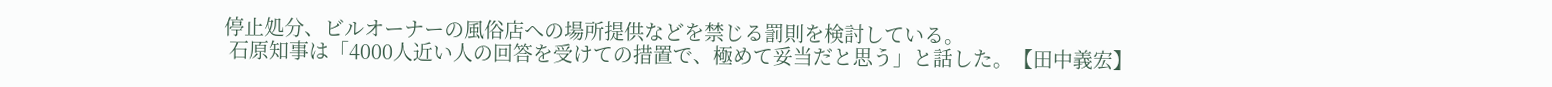停止処分、ビルオーナーの風俗店への場所提供などを禁じる罰則を検討している。
 石原知事は「4000人近い人の回答を受けての措置で、極めて妥当だと思う」と話した。【田中義宏】